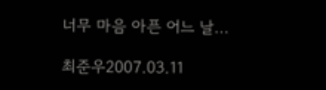너무 마음 아픈 어느 날...

최준우2007.03.11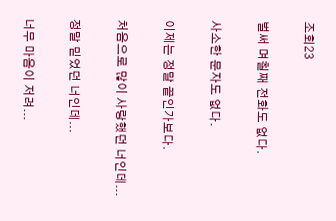조회23

벌써 며칠째 전화도 없다.

사소한 문자도 없다.

이제는 정말 끝인가보다.

처음으로 많이 사랑했던 너인데...

정말 믿었던 너인데...

너무 마음이 저려...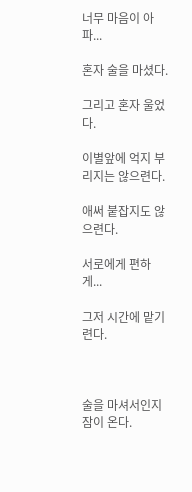너무 마음이 아파...

혼자 술을 마셨다.

그리고 혼자 울었다.

이별앞에 억지 부리지는 않으련다.

애써 붙잡지도 않으련다.

서로에게 편하게...

그저 시간에 맡기련다.



술을 마셔서인지 잠이 온다.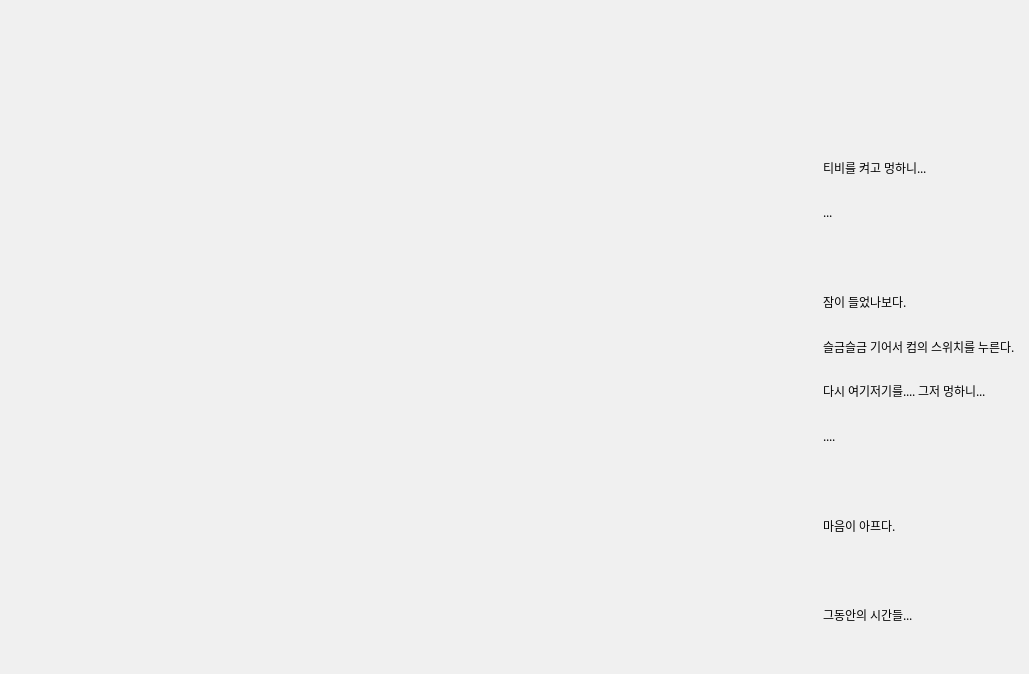티비를 켜고 멍하니...

...



잠이 들었나보다.

슬금슬금 기어서 컴의 스위치를 누른다.

다시 여기저기를.... 그저 멍하니...

....



마음이 아프다.



그동안의 시간들...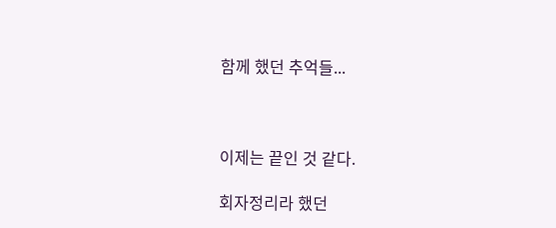함께 했던 추억들...



이제는 끝인 것 같다.

회자정리라 했던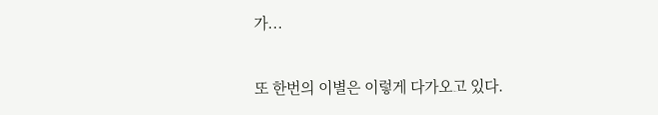가...

또 한번의 이별은 이렇게 다가오고 있다.